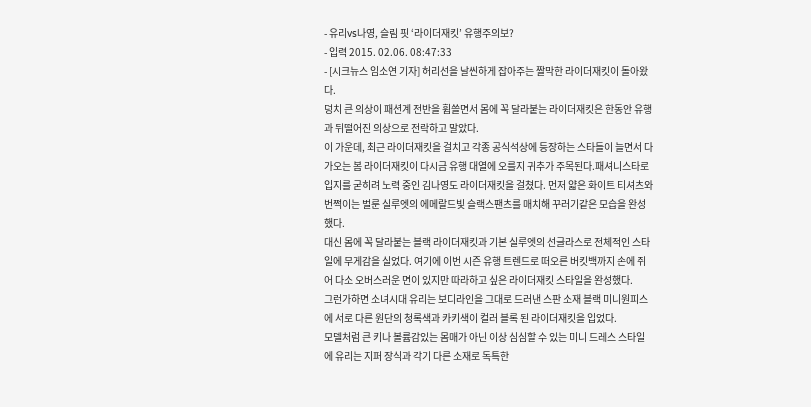- 유리vs나영, 슬림 핏 ‘라이더재킷’ 유행주의보?
- 입력 2015. 02.06. 08:47:33
- [시크뉴스 임소연 기자] 허리선을 날씬하게 잡아주는 짤막한 라이더재킷이 돌아왔다.
덩치 큰 의상이 패션계 전반을 휩쓸면서 몸에 꼭 달라붙는 라이더재킷은 한동안 유행과 뒤떨어진 의상으로 전락하고 말았다.
이 가운데, 최근 라이더재킷을 걸치고 각종 공식석상에 등장하는 스타들이 늘면서 다가오는 봄 라이더재킷이 다시금 유행 대열에 오를지 귀추가 주목된다.패셔니스타로 입지를 굳히려 노력 중인 김나영도 라이더재킷을 걸쳤다. 먼저 얇은 화이트 티셔츠와 번쩍이는 벌룬 실루엣의 에메랄드빛 슬랙스팬츠를 매치해 꾸러기같은 모습을 완성했다.
대신 몸에 꼭 달라붙는 블랙 라이더재킷과 기본 실루엣의 선글라스로 전체적인 스타일에 무게감을 실었다. 여기에 이번 시즌 유행 트렌드로 떠오른 버킷백까지 손에 쥐어 다소 오버스러운 면이 있지만 따라하고 싶은 라이더재킷 스타일을 완성했다.
그런가하면 소녀시대 유리는 보디라인을 그대로 드러낸 스판 소재 블랙 미니원피스에 서로 다른 원단의 청록색과 카키색이 컬러 블록 된 라이더재킷을 입었다.
모델처럼 큰 키나 볼륨감있는 몸매가 아닌 이상 심심할 수 있는 미니 드레스 스타일에 유리는 지퍼 장식과 각기 다른 소재로 독특한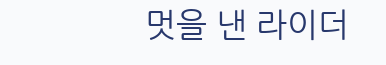멋을 낸 라이더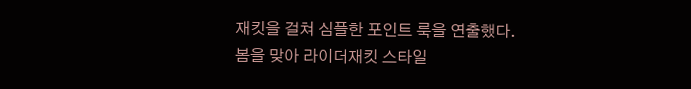재킷을 걸쳐 심플한 포인트 룩을 연출했다.
봄을 맞아 라이더재킷 스타일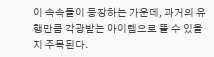이 속속들이 등장하는 가운데, 과거의 유행만큼 각광받는 아이템으로 뜰 수 있을지 주목된다.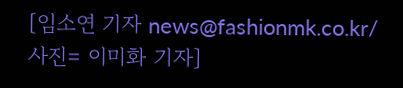[임소연 기자 news@fashionmk.co.kr/사진= 이미화 기자]